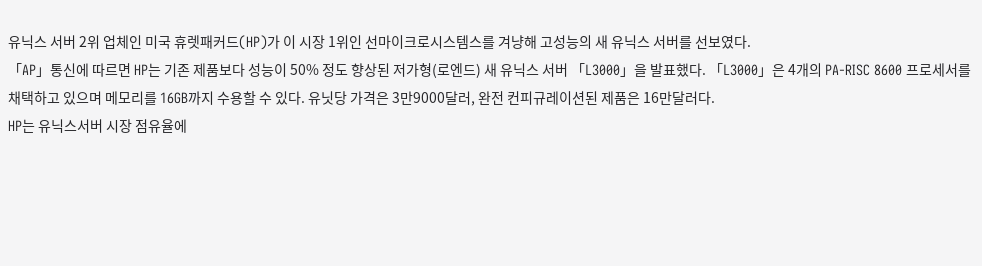유닉스 서버 2위 업체인 미국 휴렛패커드(HP)가 이 시장 1위인 선마이크로시스템스를 겨냥해 고성능의 새 유닉스 서버를 선보였다.
「AP」통신에 따르면 HP는 기존 제품보다 성능이 50% 정도 향상된 저가형(로엔드) 새 유닉스 서버 「L3000」을 발표했다. 「L3000」은 4개의 PA-RISC 8600 프로세서를 채택하고 있으며 메모리를 16GB까지 수용할 수 있다. 유닛당 가격은 3만9000달러, 완전 컨피규레이션된 제품은 16만달러다.
HP는 유닉스서버 시장 점유율에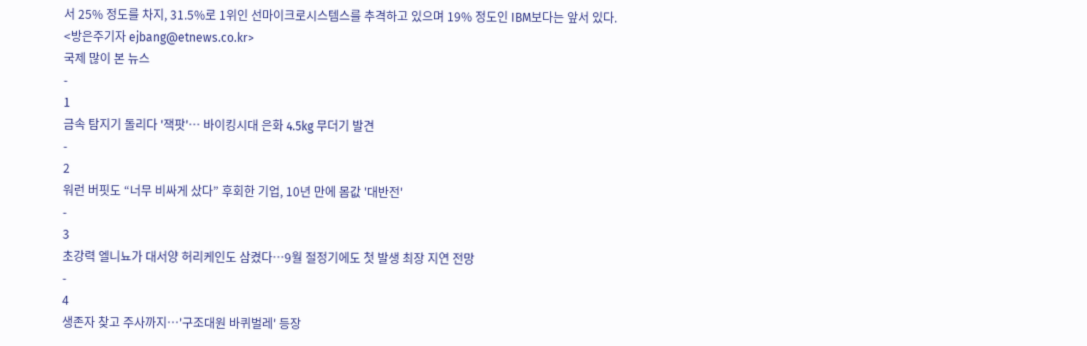서 25% 정도를 차지, 31.5%로 1위인 선마이크로시스템스를 추격하고 있으며 19% 정도인 IBM보다는 앞서 있다.
<방은주기자 ejbang@etnews.co.kr>
국제 많이 본 뉴스
-
1
금속 탐지기 돌리다 '잭팟'… 바이킹시대 은화 4.5kg 무더기 발견
-
2
워런 버핏도 “너무 비싸게 샀다” 후회한 기업, 10년 만에 몸값 '대반전'
-
3
초강력 엘니뇨가 대서양 허리케인도 삼켰다…9월 절정기에도 첫 발생 최장 지연 전망
-
4
생존자 찾고 주사까지…'구조대원 바퀴벌레' 등장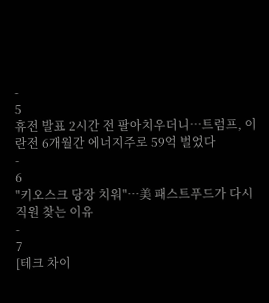-
5
휴전 발표 2시간 전 팔아치우더니…트럼프, 이란전 6개월간 에너지주로 59억 벌었다
-
6
"키오스크 당장 치워"…美 패스트푸드가 다시 직원 찾는 이유
-
7
[테크 차이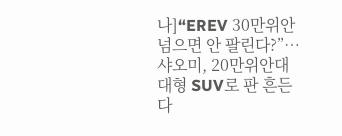나]“EREV 30만위안 넘으면 안 팔린다?”…샤오미, 20만위안대 대형 SUV로 판 흔든다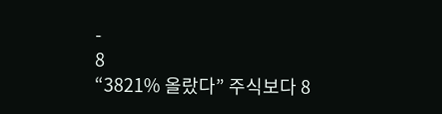-
8
“3821% 올랐다” 주식보다 8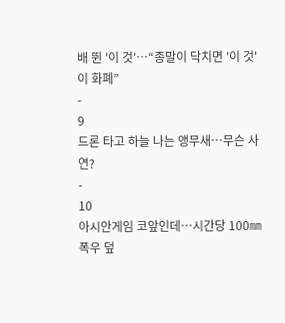배 뛴 '이 것'…“종말이 닥치면 '이 것'이 화폐”
-
9
드론 타고 하늘 나는 앵무새…무슨 사연?
-
10
아시안게임 코앞인데…시간당 100㎜ 폭우 덮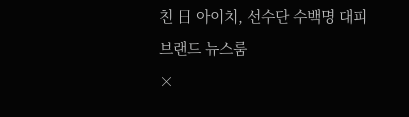친 日 아이치, 선수단 수백명 대피
브랜드 뉴스룸
×